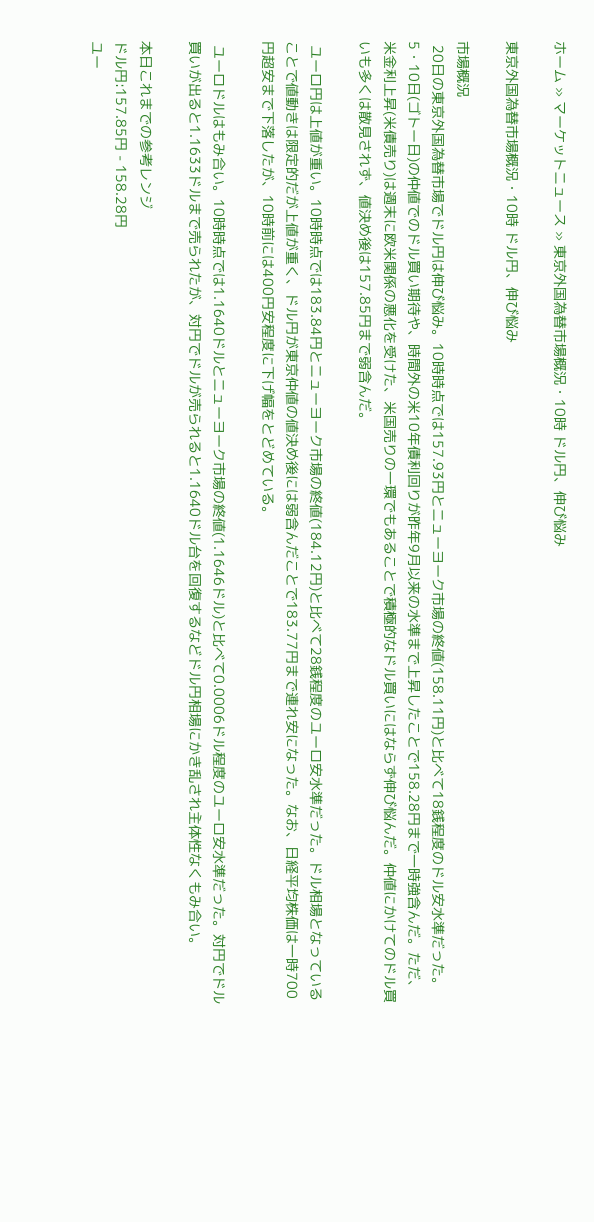ホーム » マーケットニュース » 東京外国為替市場概況・10時 ドル円、伸び悩み

東京外国為替市場概況・10時 ドル円、伸び悩み

市場概況
 20日の東京外国為替市場でドル円は伸び悩み。10時時点では157.93円とニューヨーク市場の終値(158.11円)と比べて18銭程度のドル安水準だった。5・10日(ゴトー日)の仲値でのドル買い期待や、時間外の米10年債利回りが昨年9月以来の水準まで上昇したことで158.28円まで一時強含んだ。ただ、米金利上昇(米債売り)は週末に欧米関係の悪化を受けた、米国売りの一環でもあることで積極的なドル買いにはならず伸び悩んだ。仲値にかけてのドル買いも多くは散見されず、値決め後は157.85円まで弱含んだ。

 ユーロ円は上値が重い。10時時点では183.84円とニューヨーク市場の終値(184.12円)と比べて28銭程度のユーロ安水準だった。ドル相場となっていることで値動きは限定的だが上値が重く、ドル円が東京仲値の値決め後には弱含んだことで183.77円まで連れ安になった。なお、日経平均株価は一時700円超安まで下落したが、10時前には400円安程度に下げ幅をとどめている。

 ユーロドルはもみ合い。10時時点では1.1640ドルとニューヨーク市場の終値(1.1646ドル)と比べて0.0006ドル程度のユーロ安水準だった。対円でドル買いが出ると1.1633ドルまで売られたが、対円でドルが売られると1.1640ドル台を回復するなどドル円相場にかき乱され主体性なくもみ合い。

本日これまでの参考レンジ
ドル円:157.85円 - 158.28円
ユー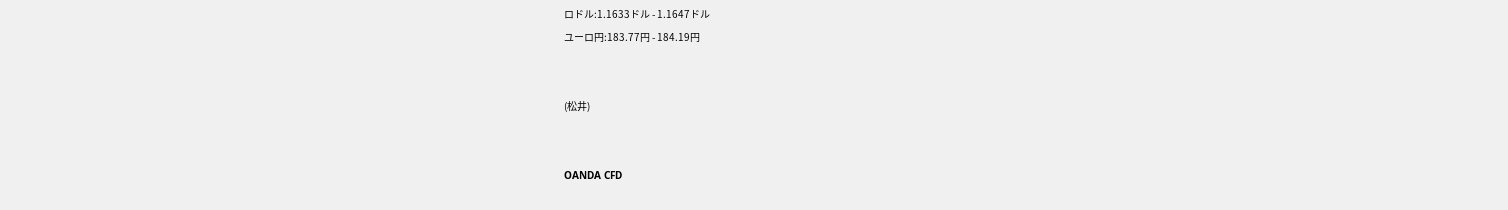ロドル:1.1633ドル - 1.1647ドル
ユーロ円:183.77円 - 184.19円


(松井)


OANDA CFD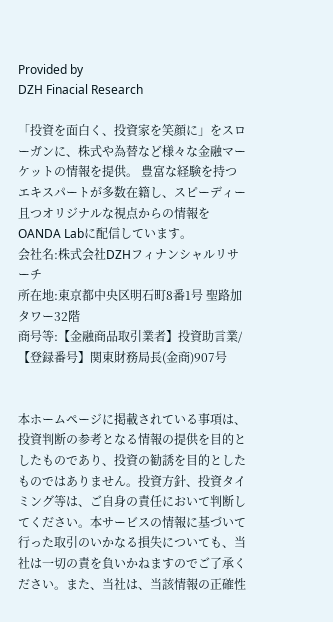Provided by
DZH Finacial Research

「投資を面白く、投資家を笑顔に」をスローガンに、株式や為替など様々な金融マーケットの情報を提供。 豊富な経験を持つエキスパートが多数在籍し、スピーディー且つオリジナルな視点からの情報をOANDA Labに配信しています。
会社名:株式会社DZHフィナンシャルリサーチ
所在地:東京都中央区明石町8番1号 聖路加タワー32階
商号等:【金融商品取引業者】投資助言業/【登録番号】関東財務局長(金商)907号


本ホームページに掲載されている事項は、投資判断の参考となる情報の提供を目的としたものであり、投資の勧誘を目的としたものではありません。投資方針、投資タイミング等は、ご自身の責任において判断してください。本サービスの情報に基づいて行った取引のいかなる損失についても、当社は一切の責を負いかねますのでご了承ください。また、当社は、当該情報の正確性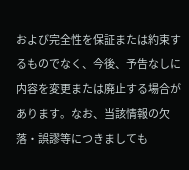および完全性を保証または約束するものでなく、今後、予告なしに内容を変更または廃止する場合があります。なお、当該情報の欠落・誤謬等につきましても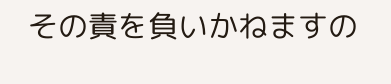その責を負いかねますの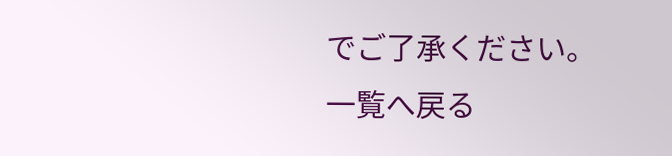でご了承ください。
一覧へ戻る